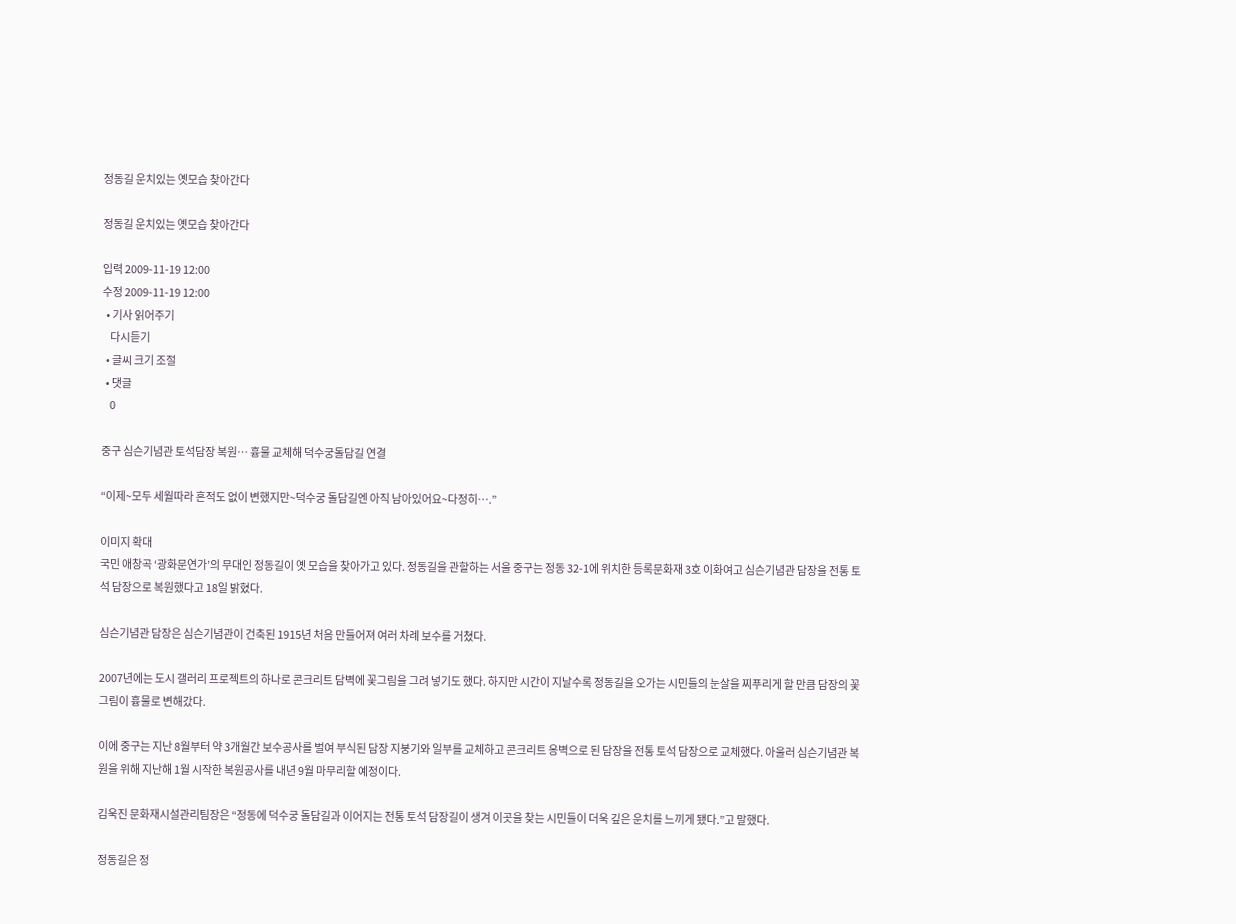정동길 운치있는 옛모습 찾아간다

정동길 운치있는 옛모습 찾아간다

입력 2009-11-19 12:00
수정 2009-11-19 12:00
  • 기사 읽어주기
    다시듣기
  • 글씨 크기 조절
  • 댓글
    0

중구 심슨기념관 토석담장 복원… 흉물 교체해 덕수궁돌담길 연결

“이제~모두 세월따라 흔적도 없이 변했지만~덕수궁 돌담길엔 아직 남아있어요~다정히….”

이미지 확대
국민 애창곡 ‘광화문연가’의 무대인 정동길이 옛 모습을 찾아가고 있다. 정동길을 관할하는 서울 중구는 정동 32-1에 위치한 등록문화재 3호 이화여고 심슨기념관 담장을 전통 토석 담장으로 복원했다고 18일 밝혔다.

심슨기념관 담장은 심슨기념관이 건축된 1915년 처음 만들어져 여러 차례 보수를 거쳤다.

2007년에는 도시 갤러리 프로젝트의 하나로 콘크리트 담벽에 꽃그림을 그려 넣기도 했다. 하지만 시간이 지날수록 정동길을 오가는 시민들의 눈살을 찌푸리게 할 만큼 담장의 꽃그림이 흉물로 변해갔다.

이에 중구는 지난 8월부터 약 3개월간 보수공사를 벌여 부식된 담장 지붕기와 일부를 교체하고 콘크리트 옹벽으로 된 담장을 전통 토석 담장으로 교체했다. 아울러 심슨기념관 복원을 위해 지난해 1월 시작한 복원공사를 내년 9월 마무리할 예정이다.

김욱진 문화재시설관리팀장은 “정동에 덕수궁 돌담길과 이어지는 전통 토석 담장길이 생겨 이곳을 찾는 시민들이 더욱 깊은 운치를 느끼게 됐다.”고 말했다.

정동길은 정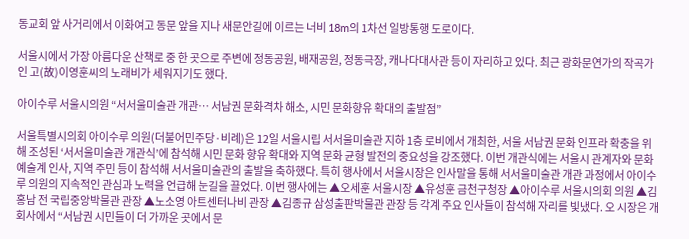동교회 앞 사거리에서 이화여고 동문 앞을 지나 새문안길에 이르는 너비 18m의 1차선 일방통행 도로이다.

서울시에서 가장 아름다운 산책로 중 한 곳으로 주변에 정동공원, 배재공원, 정동극장, 캐나다대사관 등이 자리하고 있다. 최근 광화문연가의 작곡가인 고(故)이영훈씨의 노래비가 세워지기도 했다.

아이수루 서울시의원 “서서울미술관 개관… 서남권 문화격차 해소, 시민 문화향유 확대의 출발점”

서울특별시의회 아이수루 의원(더불어민주당·비례)은 12일 서울시립 서서울미술관 지하 1층 로비에서 개최한, 서울 서남권 문화 인프라 확충을 위해 조성된 ‘서서울미술관 개관식’에 참석해 시민 문화 향유 확대와 지역 문화 균형 발전의 중요성을 강조했다. 이번 개관식에는 서울시 관계자와 문화예술계 인사, 지역 주민 등이 참석해 서서울미술관의 출발을 축하했다. 특히 행사에서 서울시장은 인사말을 통해 서서울미술관 개관 과정에서 아이수루 의원의 지속적인 관심과 노력을 언급해 눈길을 끌었다. 이번 행사에는 ▲오세훈 서울시장 ▲유성훈 금천구청장 ▲아이수루 서울시의회 의원 ▲김홍남 전 국립중앙박물관 관장 ▲노소영 아트센터나비 관장 ▲김종규 삼성출판박물관 관장 등 각계 주요 인사들이 참석해 자리를 빛냈다. 오 시장은 개회사에서 “서남권 시민들이 더 가까운 곳에서 문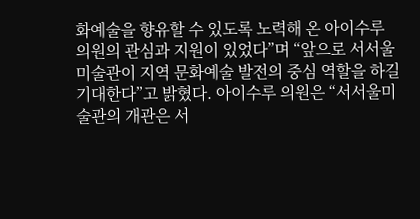화예술을 향유할 수 있도록 노력해 온 아이수루 의원의 관심과 지원이 있었다”며 “앞으로 서서울미술관이 지역 문화예술 발전의 중심 역할을 하길 기대한다”고 밝혔다. 아이수루 의원은 “서서울미술관의 개관은 서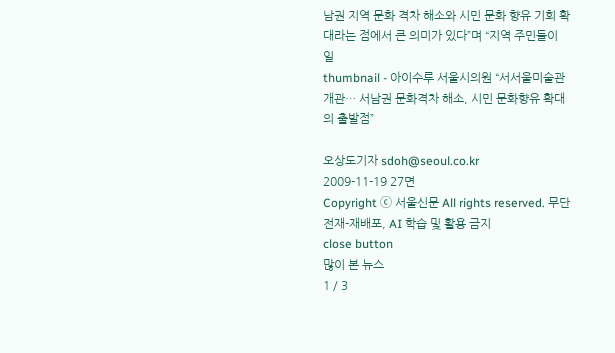남권 지역 문화 격차 해소와 시민 문화 향유 기회 확대라는 점에서 큰 의미가 있다”며 “지역 주민들이 일
thumbnail - 아이수루 서울시의원 “서서울미술관 개관… 서남권 문화격차 해소, 시민 문화향유 확대의 출발점”

오상도기자 sdoh@seoul.co.kr
2009-11-19 27면
Copyright ⓒ 서울신문 All rights reserved. 무단 전재-재배포, AI 학습 및 활용 금지
close button
많이 본 뉴스
1 / 3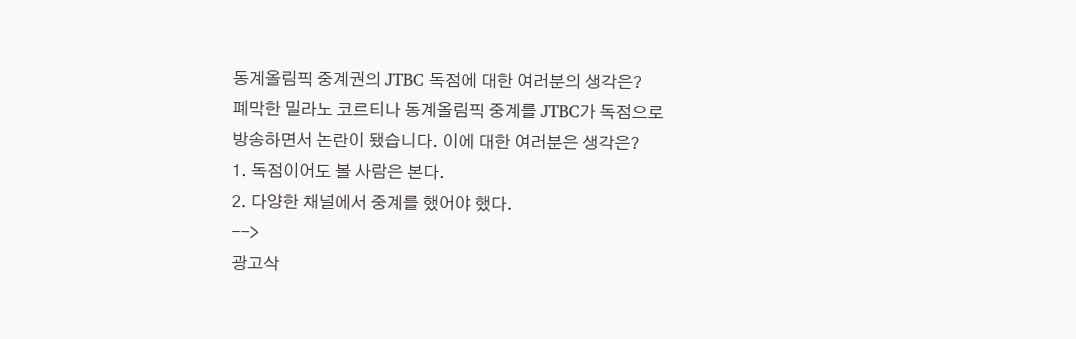동계올림픽 중계권의 JTBC 독점에 대한 여러분의 생각은?
폐막한 밀라노 코르티나 동계올림픽 중계를 JTBC가 독점으로 방송하면서 논란이 됐습니다. 이에 대한 여러분은 생각은?
1. 독점이어도 볼 사람은 본다.
2. 다양한 채널에서 중계를 했어야 했다.
-->
광고삭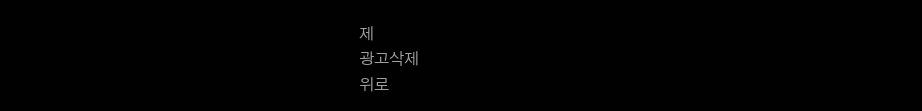제
광고삭제
위로